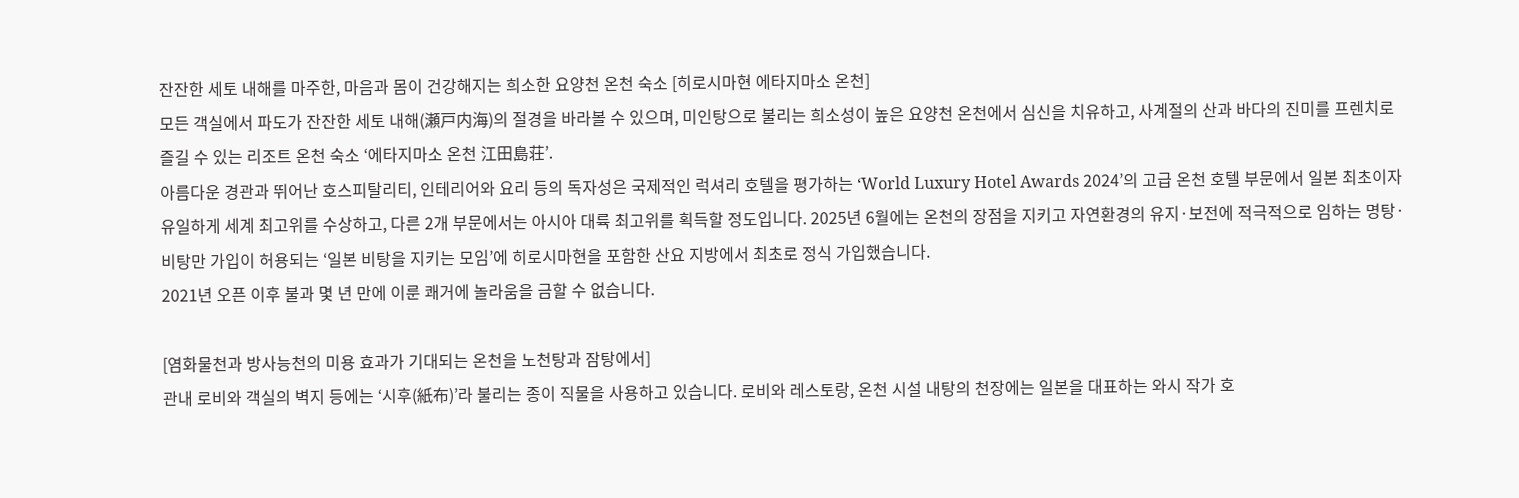잔잔한 세토 내해를 마주한, 마음과 몸이 건강해지는 희소한 요양천 온천 숙소 [히로시마현 에타지마소 온천]
모든 객실에서 파도가 잔잔한 세토 내해(瀬戸内海)의 절경을 바라볼 수 있으며, 미인탕으로 불리는 희소성이 높은 요양천 온천에서 심신을 치유하고, 사계절의 산과 바다의 진미를 프렌치로 즐길 수 있는 리조트 온천 숙소 ‘에타지마소 온천 江田島荘’.
아름다운 경관과 뛰어난 호스피탈리티, 인테리어와 요리 등의 독자성은 국제적인 럭셔리 호텔을 평가하는 ‘World Luxury Hotel Awards 2024’의 고급 온천 호텔 부문에서 일본 최초이자 유일하게 세계 최고위를 수상하고, 다른 2개 부문에서는 아시아 대륙 최고위를 획득할 정도입니다. 2025년 6월에는 온천의 장점을 지키고 자연환경의 유지·보전에 적극적으로 임하는 명탕·비탕만 가입이 허용되는 ‘일본 비탕을 지키는 모임’에 히로시마현을 포함한 산요 지방에서 최초로 정식 가입했습니다.
2021년 오픈 이후 불과 몇 년 만에 이룬 쾌거에 놀라움을 금할 수 없습니다.

[염화물천과 방사능천의 미용 효과가 기대되는 온천을 노천탕과 잠탕에서]
관내 로비와 객실의 벽지 등에는 ‘시후(紙布)’라 불리는 종이 직물을 사용하고 있습니다. 로비와 레스토랑, 온천 시설 내탕의 천장에는 일본을 대표하는 와시 작가 호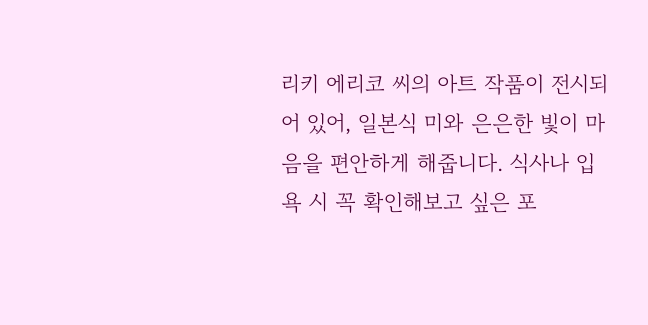리키 에리코 씨의 아트 작품이 전시되어 있어, 일본식 미와 은은한 빛이 마음을 편안하게 해줍니다. 식사나 입욕 시 꼭 확인해보고 싶은 포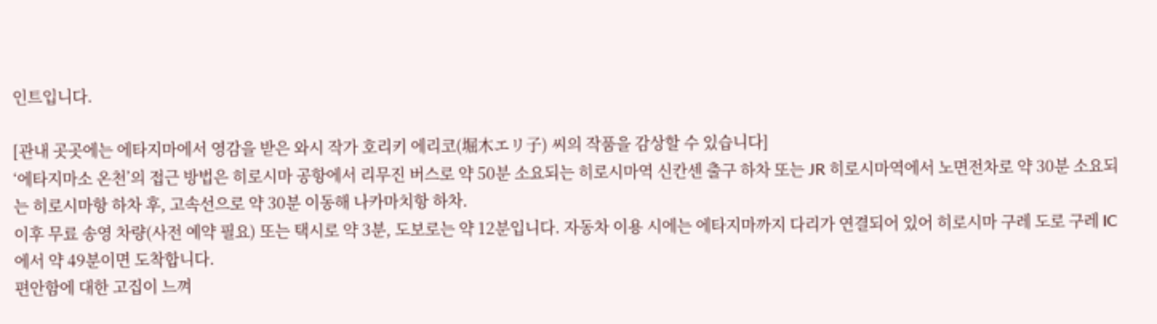인트입니다.

[관내 곳곳에는 에타지마에서 영감을 받은 와시 작가 호리키 에리코(堀木エリ子) 씨의 작품을 감상할 수 있습니다]
‘에타지마소 온천’의 접근 방법은 히로시마 공항에서 리무진 버스로 약 50분 소요되는 히로시마역 신칸센 출구 하차 또는 JR 히로시마역에서 노면전차로 약 30분 소요되는 히로시마항 하차 후, 고속선으로 약 30분 이동해 나카마치항 하차.
이후 무료 송영 차량(사전 예약 필요) 또는 택시로 약 3분, 도보로는 약 12분입니다. 자동차 이용 시에는 에타지마까지 다리가 연결되어 있어 히로시마 구레 도로 구레 IC에서 약 49분이면 도착합니다.
편안함에 대한 고집이 느껴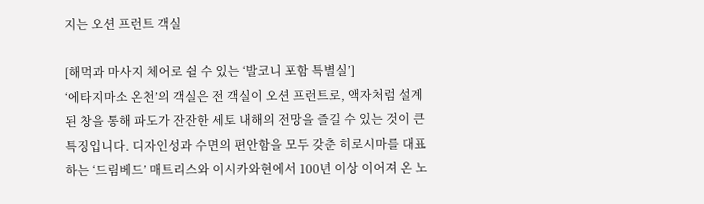지는 오션 프런트 객실

[해먹과 마사지 체어로 쉴 수 있는 ‘발코니 포함 특별실’]
‘에타지마소 온천’의 객실은 전 객실이 오션 프런트로, 액자처럼 설계된 창을 통해 파도가 잔잔한 세토 내해의 전망을 즐길 수 있는 것이 큰 특징입니다. 디자인성과 수면의 편안함을 모두 갖춘 히로시마를 대표하는 ‘드림베드’ 매트리스와 이시카와현에서 100년 이상 이어져 온 노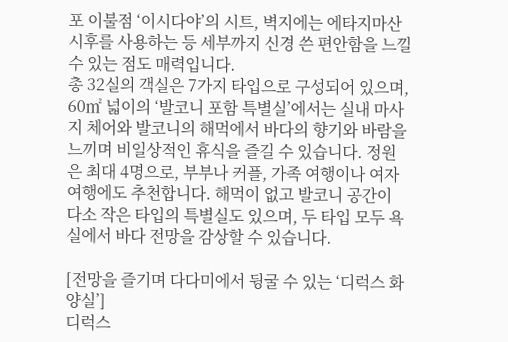포 이불점 ‘이시다야’의 시트, 벽지에는 에타지마산 시후를 사용하는 등 세부까지 신경 쓴 편안함을 느낄 수 있는 점도 매력입니다.
총 32실의 객실은 7가지 타입으로 구성되어 있으며, 60㎡ 넓이의 ‘발코니 포함 특별실’에서는 실내 마사지 체어와 발코니의 해먹에서 바다의 향기와 바람을 느끼며 비일상적인 휴식을 즐길 수 있습니다. 정원은 최대 4명으로, 부부나 커플, 가족 여행이나 여자 여행에도 추천합니다. 해먹이 없고 발코니 공간이 다소 작은 타입의 특별실도 있으며, 두 타입 모두 욕실에서 바다 전망을 감상할 수 있습니다.

[전망을 즐기며 다다미에서 뒹굴 수 있는 ‘디럭스 화양실’]
디럭스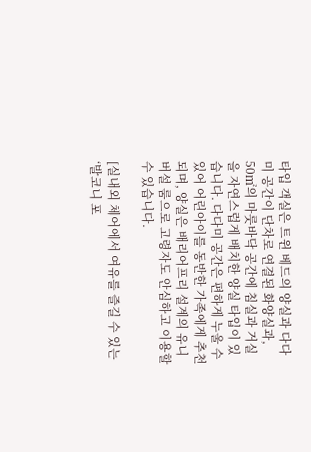타입 객실은 트윈 베드의 양실과 다다미 공간이 단차로 연결된 화양실과, 50㎡의 마룻바닥 공간에 침실과 거실을 자연스럽게 배치한 양실 타입이 있습니다. 다다미 공간은 편하게 누울 수 있어 어린아이를 동반한 가족에게 추천되며, 양실은 배리어프리 설계의 유니버설 룸으로 고령자도 안심하고 이용할 수 있습니다.

[실내외 체어에서 여유를 즐길 수 있는 ‘발코니 포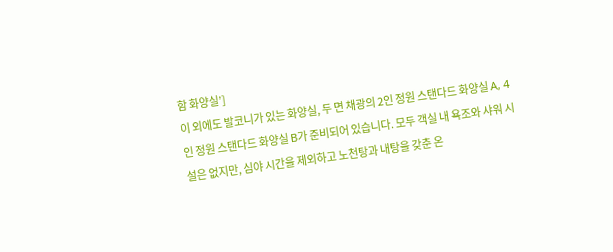함 화양실’]
이 외에도 발코니가 있는 화양실, 두 면 채광의 2인 정원 스탠다드 화양실 A, 4인 정원 스탠다드 화양실 B가 준비되어 있습니다. 모두 객실 내 욕조와 샤워 시설은 없지만, 심야 시간을 제외하고 노천탕과 내탕을 갖춘 온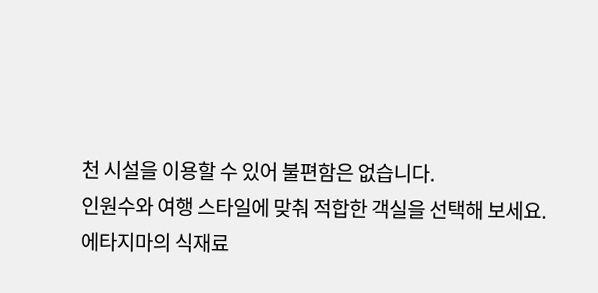천 시설을 이용할 수 있어 불편함은 없습니다.
인원수와 여행 스타일에 맞춰 적합한 객실을 선택해 보세요.
에타지마의 식재료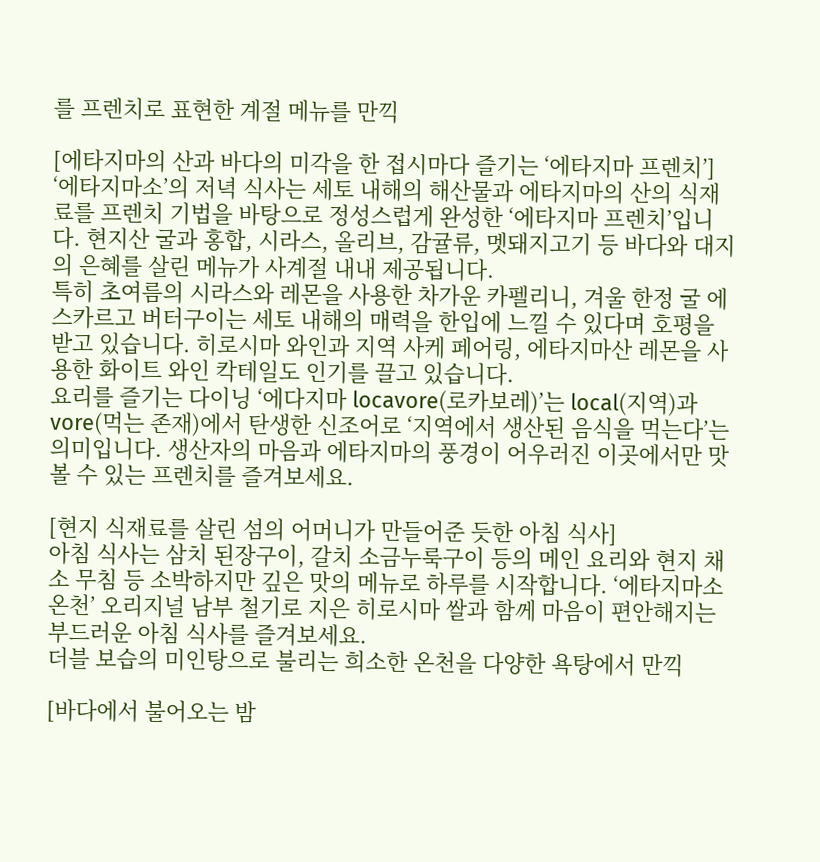를 프렌치로 표현한 계절 메뉴를 만끽

[에타지마의 산과 바다의 미각을 한 접시마다 즐기는 ‘에타지마 프렌치’]
‘에타지마소’의 저녁 식사는 세토 내해의 해산물과 에타지마의 산의 식재료를 프렌치 기법을 바탕으로 정성스럽게 완성한 ‘에타지마 프렌치’입니다. 현지산 굴과 홍합, 시라스, 올리브, 감귤류, 멧돼지고기 등 바다와 대지의 은혜를 살린 메뉴가 사계절 내내 제공됩니다.
특히 초여름의 시라스와 레몬을 사용한 차가운 카펠리니, 겨울 한정 굴 에스카르고 버터구이는 세토 내해의 매력을 한입에 느낄 수 있다며 호평을 받고 있습니다. 히로시마 와인과 지역 사케 페어링, 에타지마산 레몬을 사용한 화이트 와인 칵테일도 인기를 끌고 있습니다.
요리를 즐기는 다이닝 ‘에다지마 locavore(로카보레)’는 local(지역)과 vore(먹는 존재)에서 탄생한 신조어로 ‘지역에서 생산된 음식을 먹는다’는 의미입니다. 생산자의 마음과 에타지마의 풍경이 어우러진 이곳에서만 맛볼 수 있는 프렌치를 즐겨보세요.

[현지 식재료를 살린 섬의 어머니가 만들어준 듯한 아침 식사]
아침 식사는 삼치 된장구이, 갈치 소금누룩구이 등의 메인 요리와 현지 채소 무침 등 소박하지만 깊은 맛의 메뉴로 하루를 시작합니다. ‘에타지마소 온천’ 오리지널 남부 철기로 지은 히로시마 쌀과 함께 마음이 편안해지는 부드러운 아침 식사를 즐겨보세요.
더블 보습의 미인탕으로 불리는 희소한 온천을 다양한 욕탕에서 만끽

[바다에서 불어오는 밤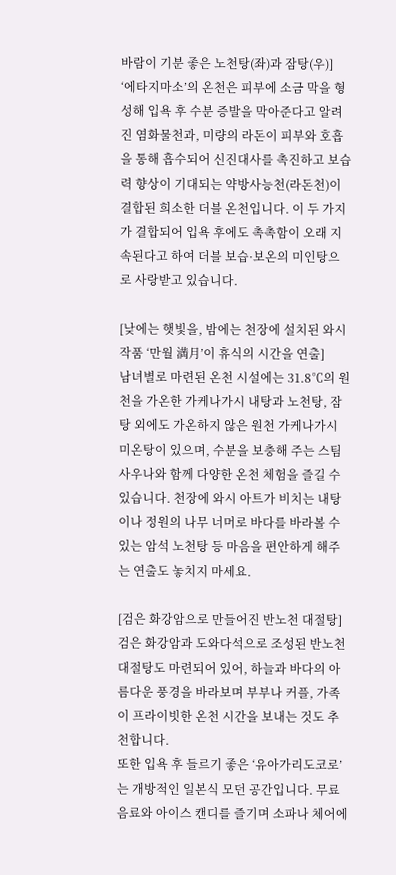바람이 기분 좋은 노천탕(좌)과 잠탕(우)]
‘에타지마소’의 온천은 피부에 소금 막을 형성해 입욕 후 수분 증발을 막아준다고 알려진 염화물천과, 미량의 라돈이 피부와 호흡을 통해 흡수되어 신진대사를 촉진하고 보습력 향상이 기대되는 약방사능천(라돈천)이 결합된 희소한 더블 온천입니다. 이 두 가지가 결합되어 입욕 후에도 촉촉함이 오래 지속된다고 하여 더블 보습·보온의 미인탕으로 사랑받고 있습니다.

[낮에는 햇빛을, 밤에는 천장에 설치된 와시 작품 ‘만월 満月’이 휴식의 시간을 연출]
남녀별로 마련된 온천 시설에는 31.8℃의 원천을 가온한 가케나가시 내탕과 노천탕, 잠탕 외에도 가온하지 않은 원천 가케나가시 미온탕이 있으며, 수분을 보충해 주는 스팀 사우나와 함께 다양한 온천 체험을 즐길 수 있습니다. 천장에 와시 아트가 비치는 내탕이나 정원의 나무 너머로 바다를 바라볼 수 있는 암석 노천탕 등 마음을 편안하게 해주는 연출도 놓치지 마세요.

[검은 화강암으로 만들어진 반노천 대절탕]
검은 화강암과 도와다석으로 조성된 반노천 대절탕도 마련되어 있어, 하늘과 바다의 아름다운 풍경을 바라보며 부부나 커플, 가족이 프라이빗한 온천 시간을 보내는 것도 추천합니다.
또한 입욕 후 들르기 좋은 ‘유아가리도코로’는 개방적인 일본식 모던 공간입니다. 무료 음료와 아이스 캔디를 즐기며 소파나 체어에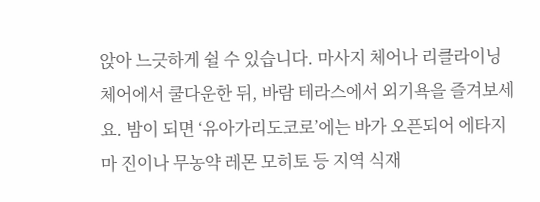앉아 느긋하게 쉴 수 있습니다. 마사지 체어나 리클라이닝 체어에서 쿨다운한 뒤, 바람 테라스에서 외기욕을 즐겨보세요. 밤이 되면 ‘유아가리도코로’에는 바가 오픈되어 에타지마 진이나 무농약 레몬 모히토 등 지역 식재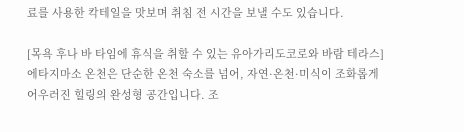료를 사용한 칵테일을 맛보며 취침 전 시간을 보낼 수도 있습니다.

[목욕 후나 바 타임에 휴식을 취할 수 있는 유아가리도코로와 바람 테라스]
에타지마소 온천은 단순한 온천 숙소를 넘어, 자연·온천·미식이 조화롭게 어우러진 힐링의 완성형 공간입니다. 조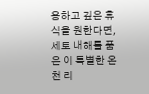용하고 깊은 휴식을 원한다면, 세토 내해를 품은 이 특별한 온천 리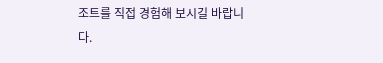조트를 직접 경험해 보시길 바랍니다.